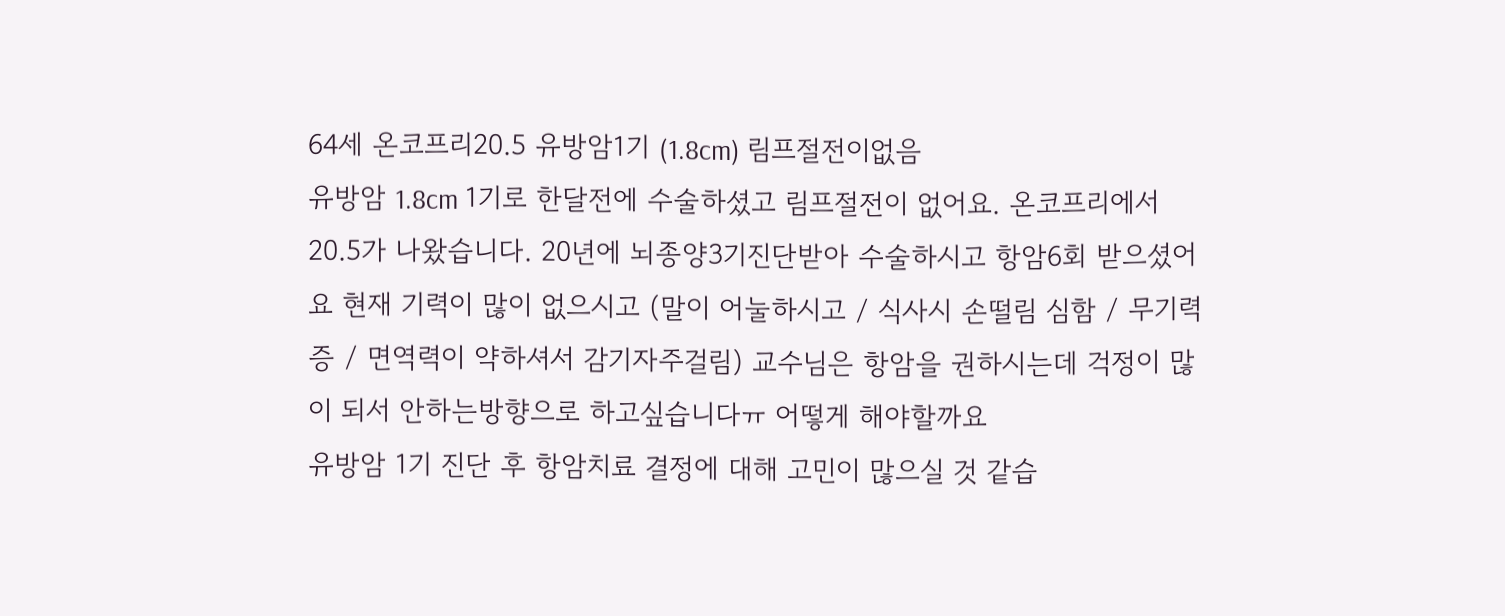64세 온코프리20.5 유방암1기 (1.8cm) 림프절전이없음
유방암 1.8cm 1기로 한달전에 수술하셨고 림프절전이 없어요. 온코프리에서 20.5가 나왔습니다. 20년에 뇌종양3기진단받아 수술하시고 항암6회 받으셨어요 현재 기력이 많이 없으시고 (말이 어눌하시고 / 식사시 손떨림 심함 / 무기력증 / 면역력이 약하셔서 감기자주걸림) 교수님은 항암을 권하시는데 걱정이 많이 되서 안하는방향으로 하고싶습니다ㅠ 어떻게 해야할까요
유방암 1기 진단 후 항암치료 결정에 대해 고민이 많으실 것 같습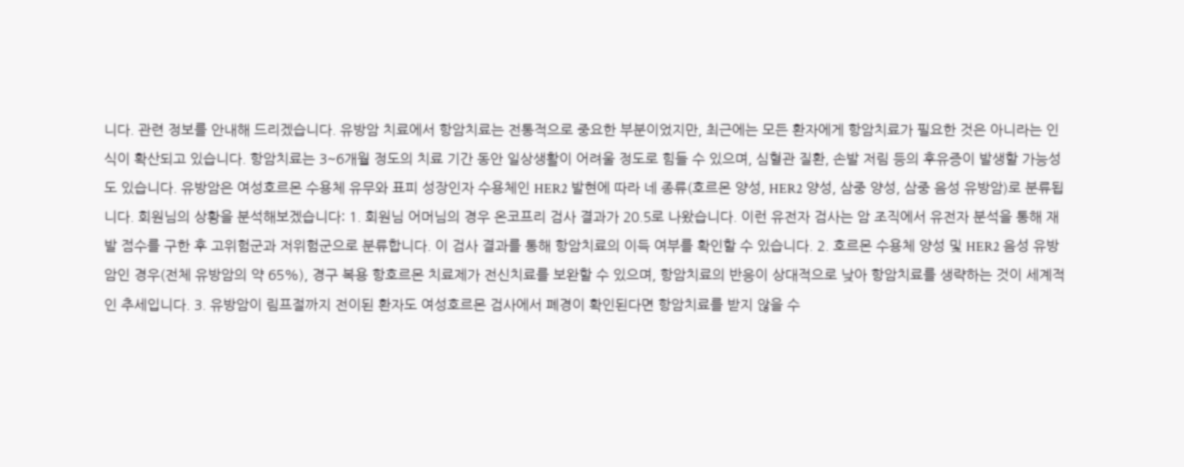니다. 관련 정보를 안내해 드리겠습니다. 유방암 치료에서 항암치료는 전통적으로 중요한 부분이었지만, 최근에는 모든 환자에게 항암치료가 필요한 것은 아니라는 인식이 확산되고 있습니다. 항암치료는 3~6개월 정도의 치료 기간 동안 일상생활이 어려울 정도로 힘들 수 있으며, 심혈관 질환, 손발 저림 등의 후유증이 발생할 가능성도 있습니다. 유방암은 여성호르몬 수용체 유무와 표피 성장인자 수용체인 HER2 발현에 따라 네 종류(호르몬 양성, HER2 양성, 삼중 양성, 삼중 음성 유방암)로 분류됩니다. 회원님의 상황을 분석해보겠습니다: 1. 회원님 어머님의 경우 온코프리 검사 결과가 20.5로 나왔습니다. 이런 유전자 검사는 암 조직에서 유전자 분석을 통해 재발 점수를 구한 후 고위험군과 저위험군으로 분류합니다. 이 검사 결과를 통해 항암치료의 이득 여부를 확인할 수 있습니다. 2. 호르몬 수용체 양성 및 HER2 음성 유방암인 경우(전체 유방암의 약 65%), 경구 복용 항호르몬 치료제가 전신치료를 보완할 수 있으며, 항암치료의 반응이 상대적으로 낮아 항암치료를 생략하는 것이 세계적인 추세입니다. 3. 유방암이 림프절까지 전이된 환자도 여성호르몬 검사에서 폐경이 확인된다면 항암치료를 받지 않을 수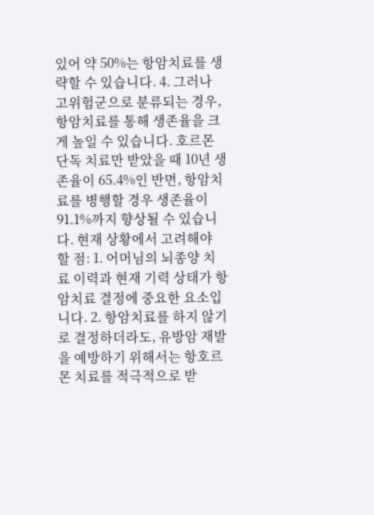있어 약 50%는 항암치료를 생략할 수 있습니다. 4. 그러나 고위험군으로 분류되는 경우, 항암치료를 통해 생존율을 크게 높일 수 있습니다. 호르몬 단독 치료만 받았을 때 10년 생존율이 65.4%인 반면, 항암치료를 병행할 경우 생존율이 91.1%까지 향상될 수 있습니다. 현재 상황에서 고려해야 할 점: 1. 어머님의 뇌종양 치료 이력과 현재 기력 상태가 항암치료 결정에 중요한 요소입니다. 2. 항암치료를 하지 않기로 결정하더라도, 유방암 재발을 예방하기 위해서는 항호르몬 치료를 적극적으로 받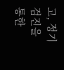고, 정기검진을 통한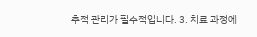추적 관리가 필수적입니다. 3. 치료 과정에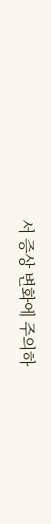서 증상 변화에 주의하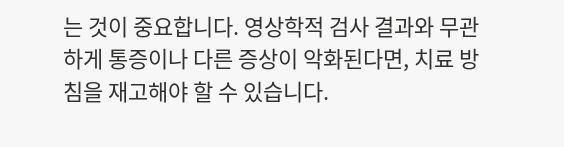는 것이 중요합니다. 영상학적 검사 결과와 무관하게 통증이나 다른 증상이 악화된다면, 치료 방침을 재고해야 할 수 있습니다.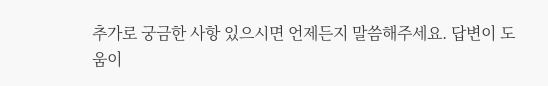추가로 궁금한 사항 있으시면 언제든지 말씀해주세요. 답변이 도움이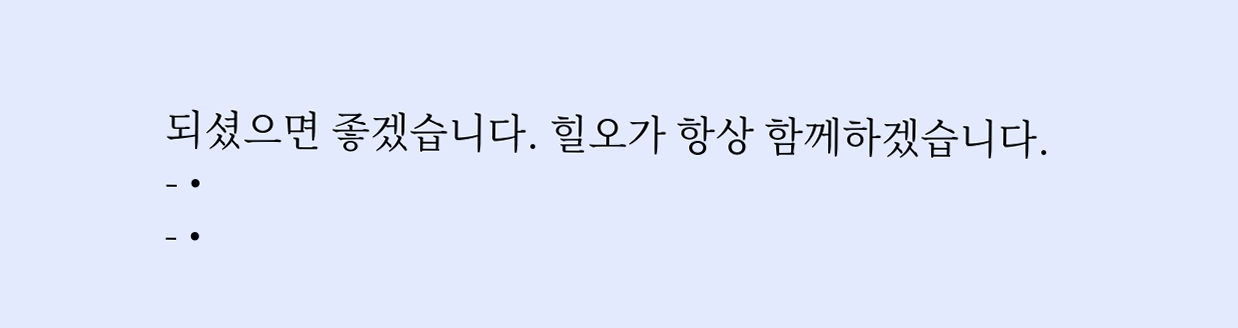되셨으면 좋겠습니다. 힐오가 항상 함께하겠습니다.
- •
- •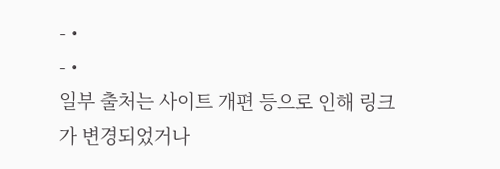- •
- •
일부 출처는 사이트 개편 등으로 인해 링크가 변경되었거나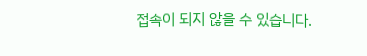접속이 되지 않을 수 있습니다.